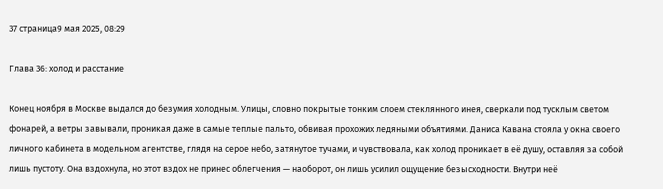37 страница9 мая 2025, 08:29

Глава 36: холод и расстание

Конец ноября в Москве выдался до безумия холодным. Улицы, словно покрытые тонким слоем стеклянного инея, сверкали под тусклым светом фонарей, а ветры завывали, проникая даже в самые теплые пальто, обвивая прохожих ледяными объятиями. Даниса Кавана стояла у окна своего личного кабинета в модельном агентстве, глядя на серое небо, затянутое тучами, и чувствовала, как холод проникает в её душу, оставляя за собой лишь пустоту. Она вздохнула, но этот вздох не принес облегчения — наоборот, он лишь усилил ощущение безысходности. Внутри неё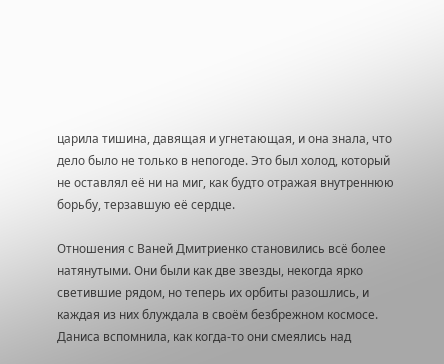царила тишина, давящая и угнетающая, и она знала, что дело было не только в непогоде. Это был холод, который не оставлял её ни на миг, как будто отражая внутреннюю борьбу, терзавшую её сердце.

Отношения с Ваней Дмитриенко становились всё более натянутыми. Они были как две звезды, некогда ярко светившие рядом, но теперь их орбиты разошлись, и каждая из них блуждала в своём безбрежном космосе. Даниса вспомнила, как когда-то они смеялись над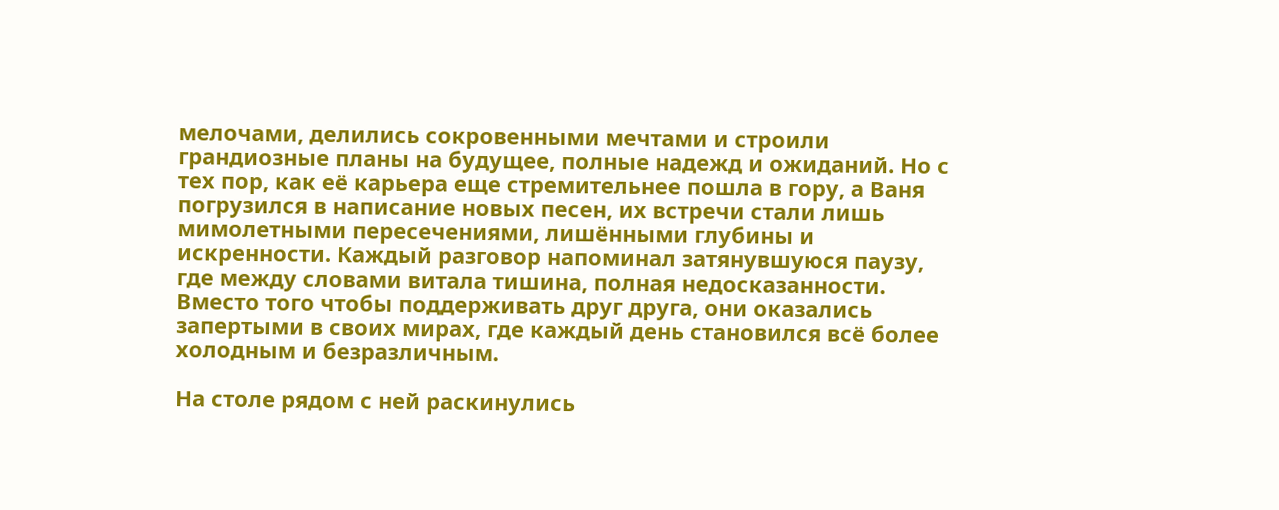мелочами, делились сокровенными мечтами и строили грандиозные планы на будущее, полные надежд и ожиданий. Но с тех пор, как её карьера еще стремительнее пошла в гору, а Ваня погрузился в написание новых песен, их встречи стали лишь мимолетными пересечениями, лишёнными глубины и искренности. Каждый разговор напоминал затянувшуюся паузу, где между словами витала тишина, полная недосказанности. Вместо того чтобы поддерживать друг друга, они оказались запертыми в своих мирах, где каждый день становился всё более холодным и безразличным.

На столе рядом с ней раскинулись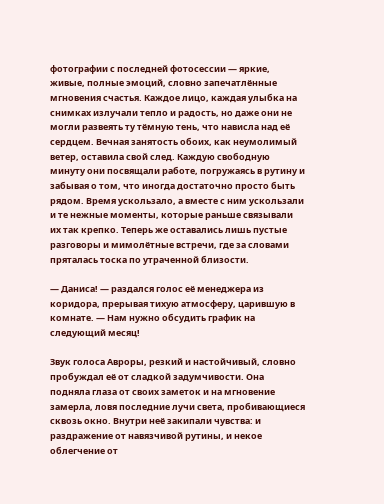фотографии с последней фотосессии — яркие, живые, полные эмоций, словно запечатлённые мгновения счастья. Каждое лицо, каждая улыбка на снимках излучали тепло и радость, но даже они не могли развеять ту тёмную тень, что нависла над её сердцем. Вечная занятость обоих, как неумолимый ветер, оставила свой след. Каждую свободную минуту они посвящали работе, погружаясь в рутину и забывая о том, что иногда достаточно просто быть рядом. Время ускользало, а вместе с ним ускользали и те нежные моменты, которые раньше связывали их так крепко. Теперь же оставались лишь пустые разговоры и мимолётные встречи, где за словами пряталась тоска по утраченной близости.

— Даниса! — раздался голос её менеджера из коридора, прерывая тихую атмосферу, царившую в комнате. — Нам нужно обсудить график на следующий месяц!

Звук голоса Авроры, резкий и настойчивый, словно пробуждал её от сладкой задумчивости. Она подняла глаза от своих заметок и на мгновение замерла, ловя последние лучи света, пробивающиеся сквозь окно. Внутри неё закипали чувства: и раздражение от навязчивой рутины, и некое облегчение от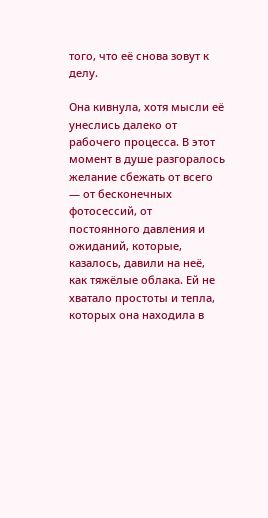того, что её снова зовут к делу.

Она кивнула, хотя мысли её унеслись далеко от рабочего процесса. В этот момент в душе разгоралось желание сбежать от всего — от бесконечных фотосессий, от постоянного давления и ожиданий, которые, казалось, давили на неё, как тяжёлые облака. Ей не хватало простоты и тепла, которых она находила в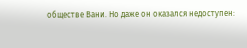обществе Вани. Но даже он оказался недоступен: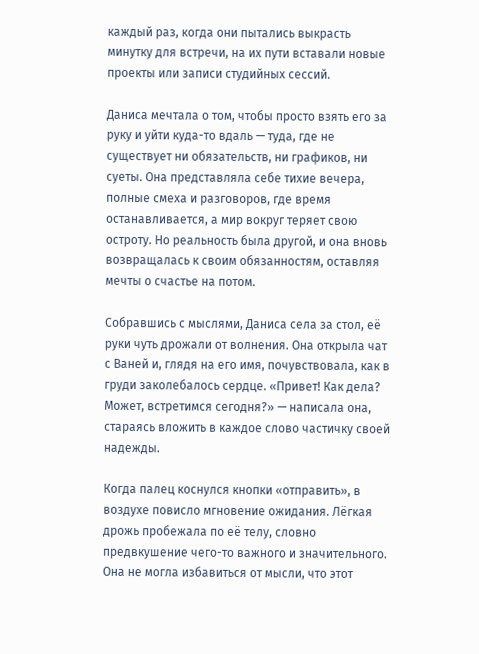каждый раз, когда они пытались выкрасть минутку для встречи, на их пути вставали новые проекты или записи студийных сессий.

Даниса мечтала о том, чтобы просто взять его за руку и уйти куда-то вдаль — туда, где не существует ни обязательств, ни графиков, ни суеты. Она представляла себе тихие вечера, полные смеха и разговоров, где время останавливается, а мир вокруг теряет свою остроту. Но реальность была другой, и она вновь возвращалась к своим обязанностям, оставляя мечты о счастье на потом.

Собравшись с мыслями, Даниса села за стол, её руки чуть дрожали от волнения. Она открыла чат с Ваней и, глядя на его имя, почувствовала, как в груди заколебалось сердце. «Привет! Как дела? Может, встретимся сегодня?» — написала она, стараясь вложить в каждое слово частичку своей надежды.

Когда палец коснулся кнопки «отправить», в воздухе повисло мгновение ожидания. Лёгкая дрожь пробежала по её телу, словно предвкушение чего-то важного и значительного. Она не могла избавиться от мысли, что этот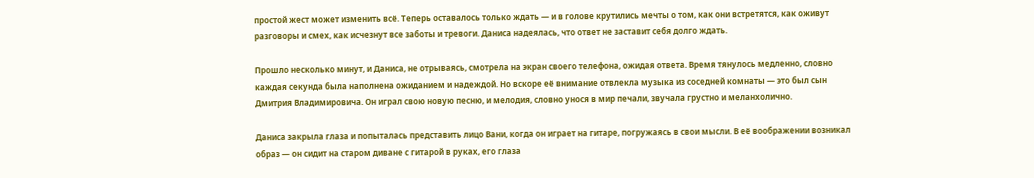простой жест может изменить всё. Теперь оставалось только ждать — и в голове крутились мечты о том, как они встретятся, как оживут разговоры и смех, как исчезнут все заботы и тревоги. Даниса надеялась, что ответ не заставит себя долго ждать.

Прошло несколько минут, и Даниса, не отрываясь, смотрела на экран своего телефона, ожидая ответа. Время тянулось медленно, словно каждая секунда была наполнена ожиданием и надеждой. Но вскоре её внимание отвлекла музыка из соседней комнаты — это был сын Дмитрия Владимировича. Он играл свою новую песню, и мелодия, словно унося в мир печали, звучала грустно и меланхолично.

Даниса закрыла глаза и попыталась представить лицо Вани, когда он играет на гитаре, погружаясь в свои мысли. В её воображении возникал образ — он сидит на старом диване с гитарой в руках, его глаза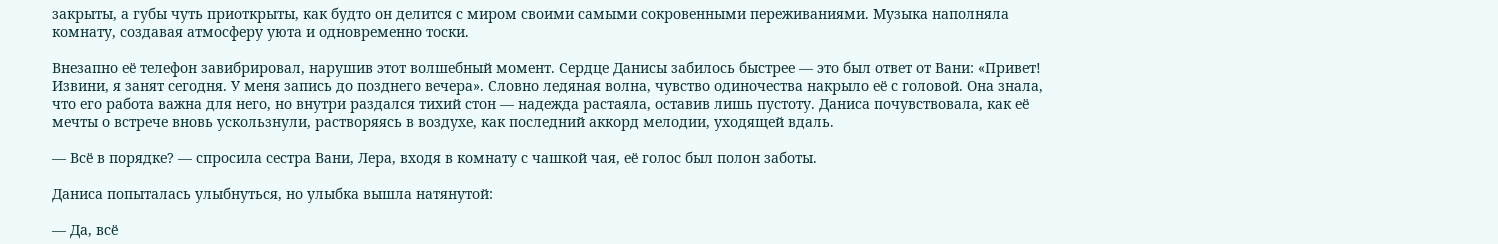закрыты, а губы чуть приоткрыты, как будто он делится с миром своими самыми сокровенными переживаниями. Музыка наполняла комнату, создавая атмосферу уюта и одновременно тоски.

Внезапно её телефон завибрировал, нарушив этот волшебный момент. Сердце Данисы забилось быстрее — это был ответ от Вани: «Привет! Извини, я занят сегодня. У меня запись до позднего вечера». Словно ледяная волна, чувство одиночества накрыло её с головой. Она знала, что его работа важна для него, но внутри раздался тихий стон — надежда растаяла, оставив лишь пустоту. Даниса почувствовала, как её мечты о встрече вновь ускользнули, растворяясь в воздухе, как последний аккорд мелодии, уходящей вдаль.

— Всё в порядке? — спросила сестра Вани, Лера, входя в комнату с чашкой чая, её голос был полон заботы.

Даниса попыталась улыбнуться, но улыбка вышла натянутой:

— Да, всё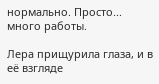нормально. Просто... много работы.

Лера прищурила глаза, и в её взгляде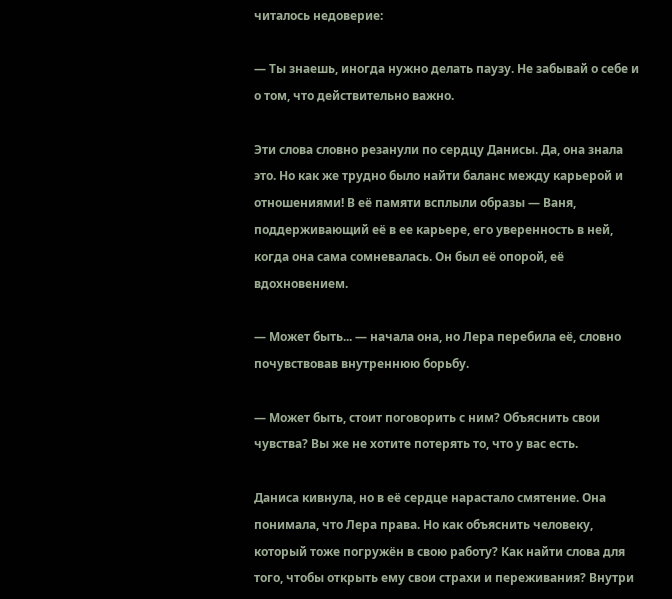читалось недоверие:

— Ты знаешь, иногда нужно делать паузу. Не забывай о себе и о том, что действительно важно.

Эти слова словно резанули по сердцу Данисы. Да, она знала это. Но как же трудно было найти баланс между карьерой и отношениями! В её памяти всплыли образы — Ваня, поддерживающий её в ее карьере, его уверенность в ней, когда она сама сомневалась. Он был её опорой, её вдохновением.

— Может быть... — начала она, но Лера перебила её, словно почувствовав внутреннюю борьбу.

— Может быть, стоит поговорить с ним? Объяснить свои чувства? Вы же не хотите потерять то, что у вас есть.

Даниса кивнула, но в её сердце нарастало смятение. Она понимала, что Лера права. Но как объяснить человеку, который тоже погружён в свою работу? Как найти слова для того, чтобы открыть ему свои страхи и переживания? Внутри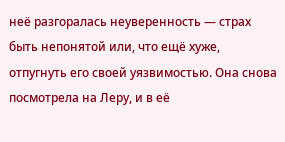неё разгоралась неуверенность — страх быть непонятой или, что ещё хуже, отпугнуть его своей уязвимостью. Она снова посмотрела на Леру, и в её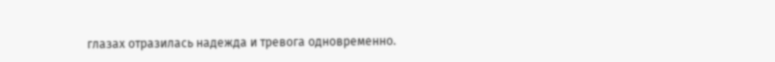глазах отразилась надежда и тревога одновременно.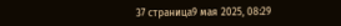37 страница9 мая 2025, 08:29